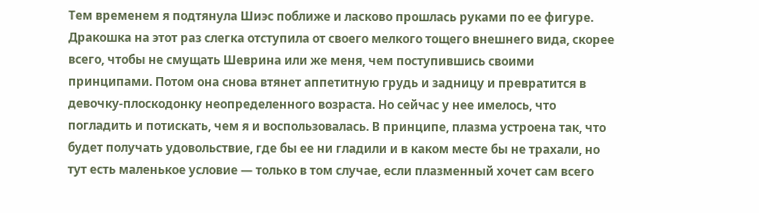Тем временем я подтянула Шиэс поближе и ласково прошлась руками по ее фигуре. Дракошка на этот раз слегка отступила от своего мелкого тощего внешнего вида, скорее всего, чтобы не смущать Шеврина или же меня, чем поступившись своими принципами. Потом она снова втянет аппетитную грудь и задницу и превратится в девочку-плоскодонку неопределенного возраста. Но сейчас у нее имелось, что погладить и потискать, чем я и воспользовалась. В принципе, плазма устроена так, что будет получать удовольствие, где бы ее ни гладили и в каком месте бы не трахали, но тут есть маленькое условие — только в том случае, если плазменный хочет сам всего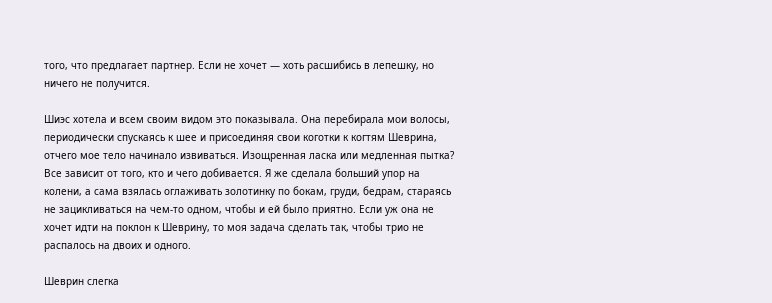того, что предлагает партнер. Если не хочет — хоть расшибись в лепешку, но ничего не получится.

Шиэс хотела и всем своим видом это показывала. Она перебирала мои волосы, периодически спускаясь к шее и присоединяя свои коготки к когтям Шеврина, отчего мое тело начинало извиваться. Изощренная ласка или медленная пытка? Все зависит от того, кто и чего добивается. Я же сделала больший упор на колени, а сама взялась оглаживать золотинку по бокам, груди, бедрам, стараясь не зацикливаться на чем-то одном, чтобы и ей было приятно. Если уж она не хочет идти на поклон к Шеврину, то моя задача сделать так, чтобы трио не распалось на двоих и одного.

Шеврин слегка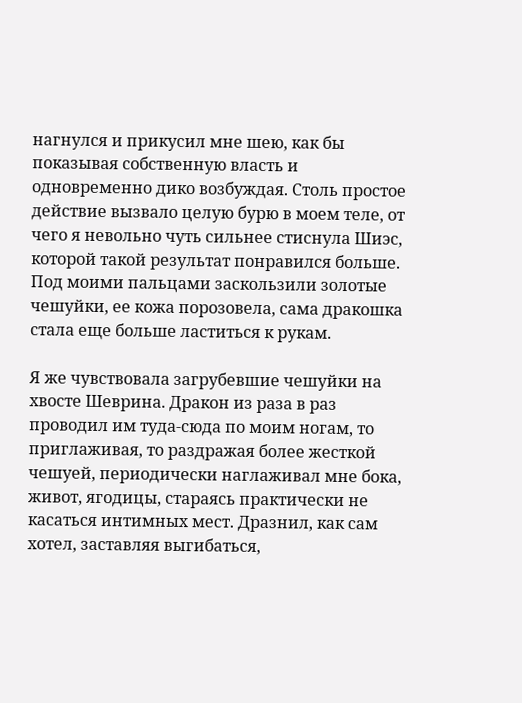нагнулся и прикусил мне шею, как бы показывая собственную власть и одновременно дико возбуждая. Столь простое действие вызвало целую бурю в моем теле, от чего я невольно чуть сильнее стиснула Шиэс, которой такой результат понравился больше. Под моими пальцами заскользили золотые чешуйки, ее кожа порозовела, сама дракошка стала еще больше ластиться к рукам.

Я же чувствовала загрубевшие чешуйки на хвосте Шеврина. Дракон из раза в раз проводил им туда-сюда по моим ногам, то приглаживая, то раздражая более жесткой чешуей, периодически наглаживал мне бока, живот, ягодицы, стараясь практически не касаться интимных мест. Дразнил, как сам хотел, заставляя выгибаться,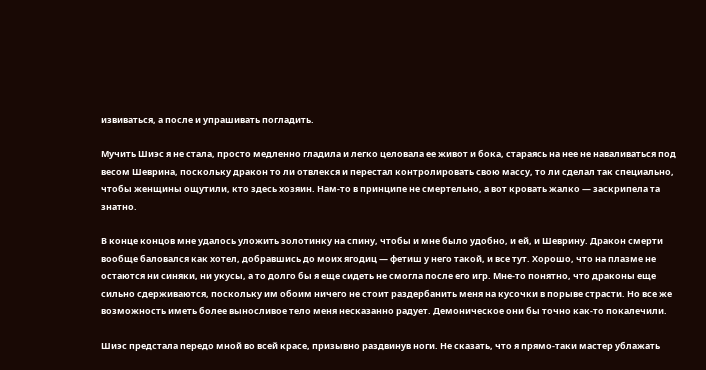извиваться, а после и упрашивать погладить.

Мучить Шиэс я не стала, просто медленно гладила и легко целовала ее живот и бока, стараясь на нее не наваливаться под весом Шеврина, поскольку дракон то ли отвлекся и перестал контролировать свою массу, то ли сделал так специально, чтобы женщины ощутили, кто здесь хозяин. Нам-то в принципе не смертельно, а вот кровать жалко — заскрипела та знатно.

В конце концов мне удалось уложить золотинку на спину, чтобы и мне было удобно, и ей, и Шеврину. Дракон смерти вообще баловался как хотел, добравшись до моих ягодиц — фетиш у него такой, и все тут. Хорошо, что на плазме не остаются ни синяки, ни укусы, а то долго бы я еще сидеть не смогла после его игр. Мне-то понятно, что драконы еще сильно сдерживаются, поскольку им обоим ничего не стоит раздербанить меня на кусочки в порыве страсти. Но все же возможность иметь более выносливое тело меня несказанно радует. Демоническое они бы точно как-то покалечили.

Шиэс предстала передо мной во всей красе, призывно раздвинув ноги. Не сказать, что я прямо-таки мастер ублажать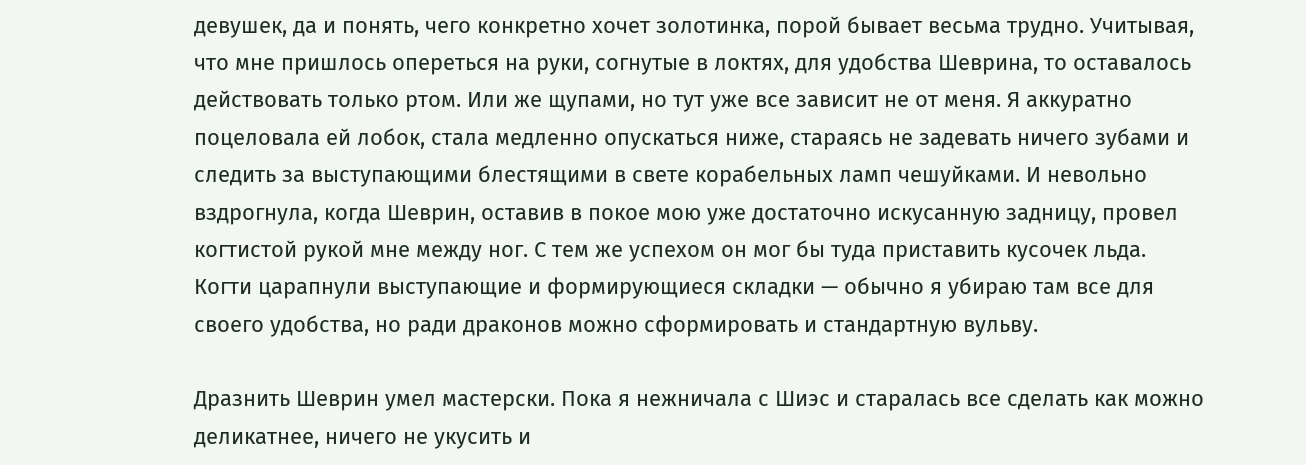девушек, да и понять, чего конкретно хочет золотинка, порой бывает весьма трудно. Учитывая, что мне пришлось опереться на руки, согнутые в локтях, для удобства Шеврина, то оставалось действовать только ртом. Или же щупами, но тут уже все зависит не от меня. Я аккуратно поцеловала ей лобок, стала медленно опускаться ниже, стараясь не задевать ничего зубами и следить за выступающими блестящими в свете корабельных ламп чешуйками. И невольно вздрогнула, когда Шеврин, оставив в покое мою уже достаточно искусанную задницу, провел когтистой рукой мне между ног. С тем же успехом он мог бы туда приставить кусочек льда. Когти царапнули выступающие и формирующиеся складки — обычно я убираю там все для своего удобства, но ради драконов можно сформировать и стандартную вульву.

Дразнить Шеврин умел мастерски. Пока я нежничала с Шиэс и старалась все сделать как можно деликатнее, ничего не укусить и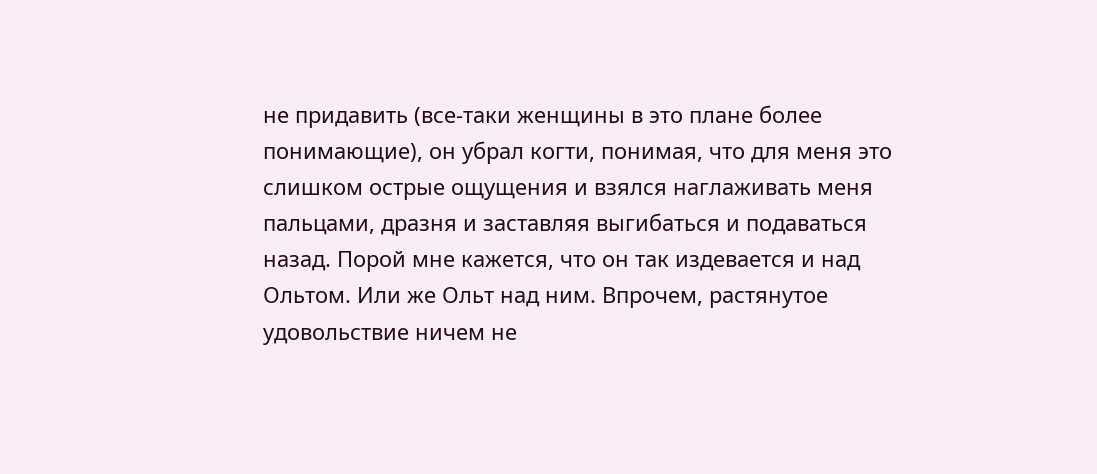не придавить (все-таки женщины в это плане более понимающие), он убрал когти, понимая, что для меня это слишком острые ощущения и взялся наглаживать меня пальцами, дразня и заставляя выгибаться и подаваться назад. Порой мне кажется, что он так издевается и над Ольтом. Или же Ольт над ним. Впрочем, растянутое удовольствие ничем не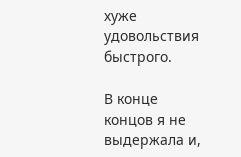хуже удовольствия быстрого.

В конце концов я не выдержала и,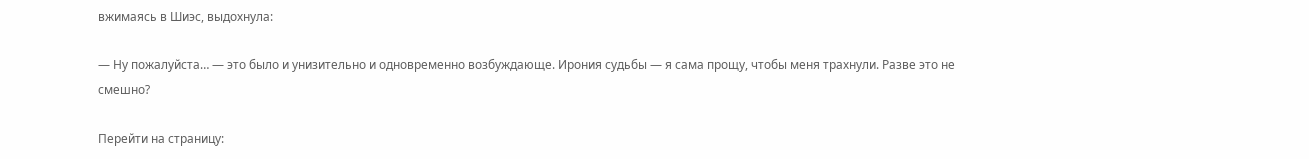вжимаясь в Шиэс, выдохнула:

— Ну пожалуйста… — это было и унизительно и одновременно возбуждающе. Ирония судьбы — я сама прощу, чтобы меня трахнули. Разве это не смешно?

Перейти на страницу: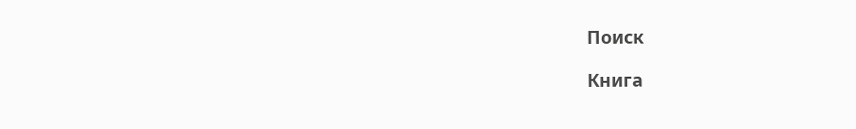Поиск

Книга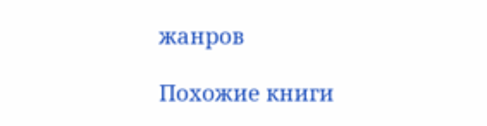жанров

Похожие книги